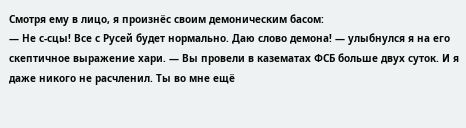Смотря ему в лицо, я произнёс своим демоническим басом:
— Не с-сцы! Все с Русей будет нормально. Даю слово демона! — улыбнулся я на его скептичное выражение хари. — Вы провели в казематах ФСБ больше двух суток. И я даже никого не расчленил. Ты во мне ещё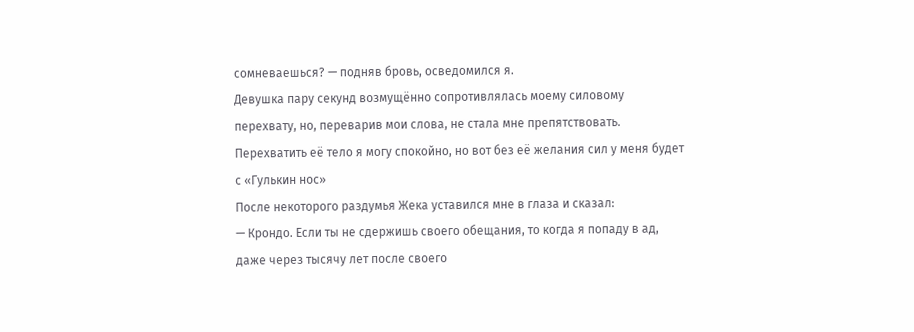сомневаешься? — подняв бровь, осведомился я.
Девушка пару секунд возмущённо сопротивлялась моему силовому перехвату, но, переварив мои слова, не стала мне препятствовать. Перехватить её тело я могу спокойно, но вот без её желания сил у меня будет с «Гулькин нос»
После некоторого раздумья Жека уставился мне в глаза и сказал:
— Крондо. Если ты не сдержишь своего обещания, то когда я попаду в ад, даже через тысячу лет после своего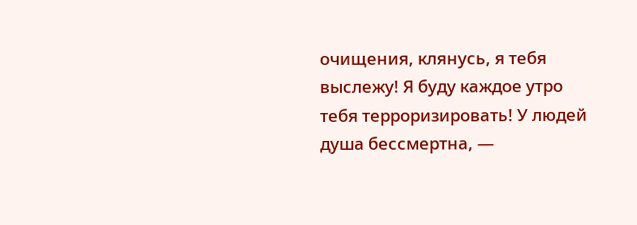очищения, клянусь, я тебя выслежу! Я буду каждое утро тебя терроризировать! У людей душа бессмертна, —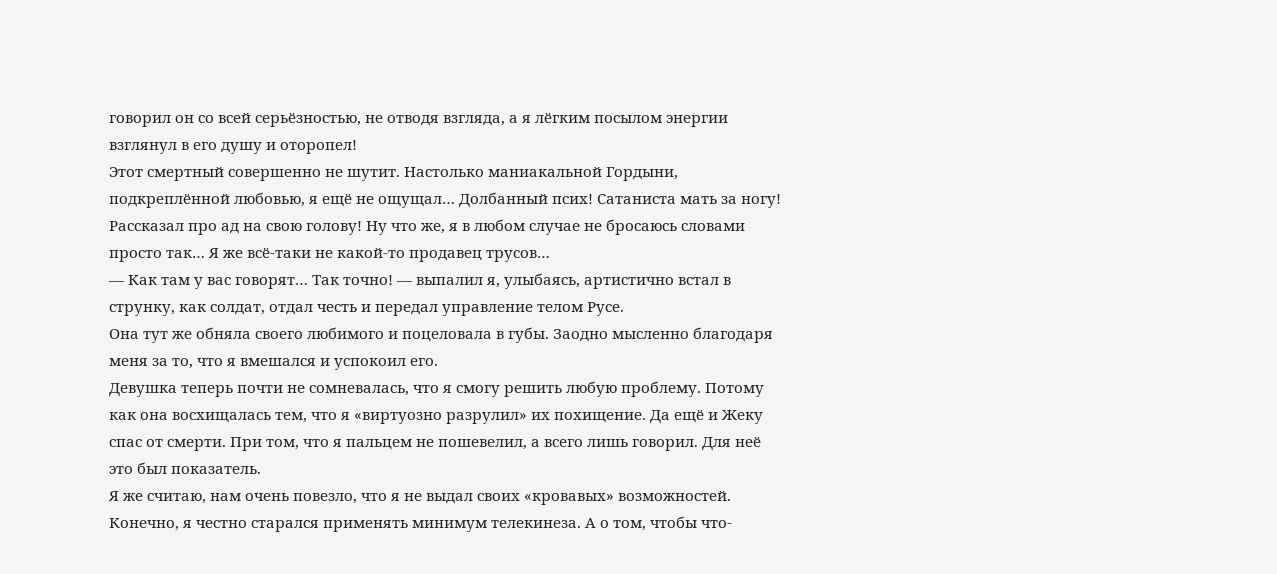говорил он со всей серьёзностью, не отводя взгляда, а я лёгким посылом энергии взглянул в его душу и оторопел!
Этот смертный совершенно не шутит. Настолько маниакальной Гордыни, подкреплённой любовью, я ещё не ощущал… Долбанный псих! Сатаниста мать за ногу! Рассказал про ад на свою голову! Ну что же, я в любом случае не бросаюсь словами просто так… Я же всё-таки не какой-то продавец трусов…
— Как там у вас говорят… Так точно! — выпалил я, улыбаясь, артистично встал в струнку, как солдат, отдал честь и передал управление телом Русе.
Она тут же обняла своего любимого и поцеловала в губы. Заодно мысленно благодаря меня за то, что я вмешался и успокоил его.
Девушка теперь почти не сомневалась, что я смогу решить любую проблему. Потому как она восхищалась тем, что я «виртуозно разрулил» их похищение. Да ещё и Жеку спас от смерти. При том, что я пальцем не пошевелил, а всего лишь говорил. Для неё это был показатель.
Я же считаю, нам очень повезло, что я не выдал своих «кровавых» возможностей. Конечно, я честно старался применять минимум телекинеза. А о том, чтобы что-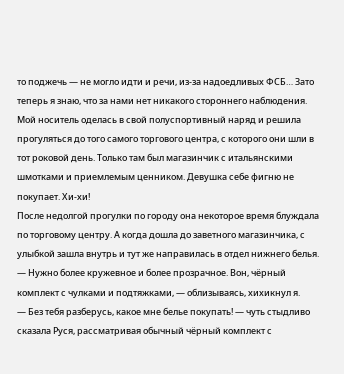то поджечь — не могло идти и речи, из-за надоедливых ФСБ… Зато теперь я знаю, что за нами нет никакого стороннего наблюдения.
Мой носитель оделась в свой полуспортивный наряд и решила прогуляться до того самого торгового центра, с которого они шли в тот роковой день. Только там был магазинчик с итальянскими шмотками и приемлемым ценником. Девушка себе фигню не покупает. Хи-хи!
После недолгой прогулки по городу она некоторое время блуждала по торговому центру. А когда дошла до заветного магазинчика, с улыбкой зашла внутрь и тут же направилась в отдел нижнего белья.
— Нужно более кружевное и более прозрачное. Вон, чёрный комплект с чулками и подтяжками, — облизываясь, хихикнул я.
— Без тебя разберусь, какое мне белье покупать! — чуть стыдливо сказала Руся, рассматривая обычный чёрный комплект с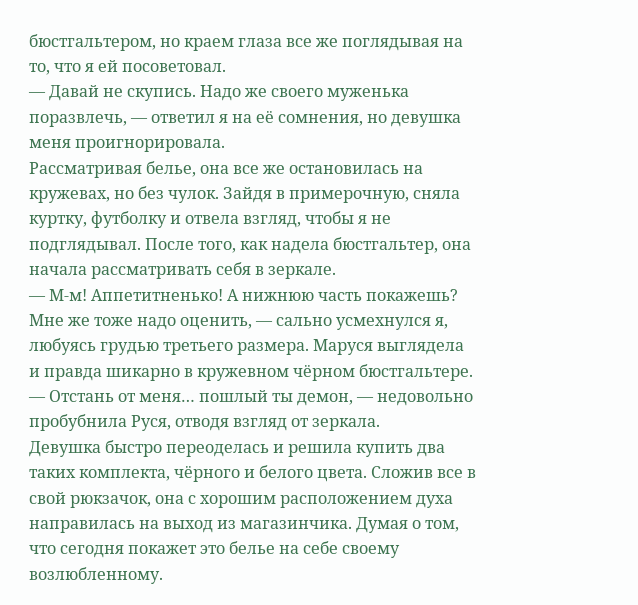бюстгальтером, но краем глаза все же поглядывая на то, что я ей посоветовал.
— Давай не скупись. Надо же своего муженька поразвлечь, — ответил я на её сомнения, но девушка меня проигнорировала.
Рассматривая белье, она все же остановилась на кружевах, но без чулок. Зайдя в примерочную, сняла куртку, футболку и отвела взгляд, чтобы я не подглядывал. После того, как надела бюстгальтер, она начала рассматривать себя в зеркале.
— М-м! Аппетитненько! А нижнюю часть покажешь? Мне же тоже надо оценить, — сально усмехнулся я, любуясь грудью третьего размера. Маруся выглядела и правда шикарно в кружевном чёрном бюстгальтере.
— Отстань от меня… пошлый ты демон, — недовольно пробубнила Руся, отводя взгляд от зеркала.
Девушка быстро переоделась и решила купить два таких комплекта, чёрного и белого цвета. Сложив все в свой рюкзачок, она с хорошим расположением духа направилась на выход из магазинчика. Думая о том, что сегодня покажет это белье на себе своему возлюбленному.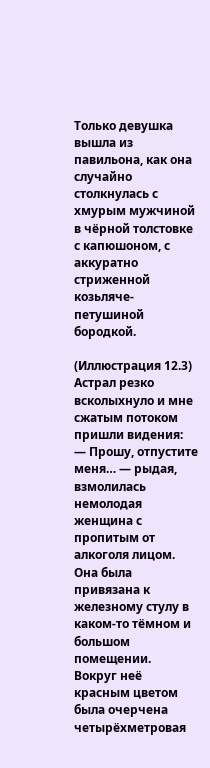Только девушка вышла из павильона, как она случайно столкнулась с хмурым мужчиной в чёрной толстовке с капюшоном, с аккуратно стриженной козьляче-петушиной бородкой.

(Иллюстрация 12.3)
Астрал резко всколыхнуло и мне сжатым потоком пришли видения:
— Прошу, отпустите меня… — рыдая, взмолилась немолодая женщина с пропитым от алкоголя лицом.
Она была привязана к железному стулу в каком-то тёмном и большом помещении.
Вокруг неё красным цветом была очерчена четырёхметровая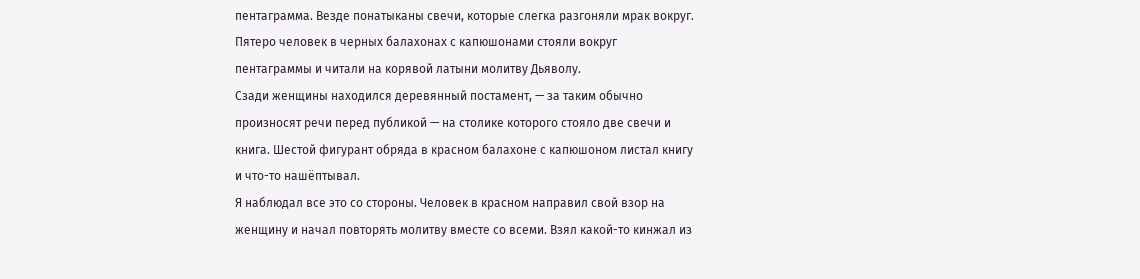пентаграмма. Везде понатыканы свечи, которые слегка разгоняли мрак вокруг. Пятеро человек в черных балахонах с капюшонами стояли вокруг пентаграммы и читали на корявой латыни молитву Дьяволу.
Сзади женщины находился деревянный постамент, — за таким обычно произносят речи перед публикой — на столике которого стояло две свечи и книга. Шестой фигурант обряда в красном балахоне с капюшоном листал книгу и что-то нашёптывал.
Я наблюдал все это со стороны. Человек в красном направил свой взор на женщину и начал повторять молитву вместе со всеми. Взял какой-то кинжал из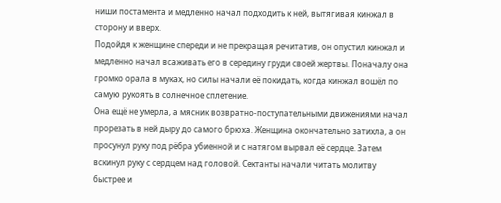ниши постамента и медленно начал подходить к ней, вытягивая кинжал в сторону и вверх.
Подойдя к женщине спереди и не прекращая речитатив, он опустил кинжал и медленно начал всаживать его в середину груди своей жертвы. Поначалу она громко орала в муках, но силы начали её покидать, когда кинжал вошёл по самую рукоять в солнечное сплетение.
Она ещё не умерла, а мясник возвратно-поступательными движениями начал прорезать в ней дыру до самого брюха. Женщина окончательно затихла, а он просунул руку под рёбра убиенной и с натягом вырвал её сердце. Затем вскинул руку с сердцем над головой. Сектанты начали читать молитву быстрее и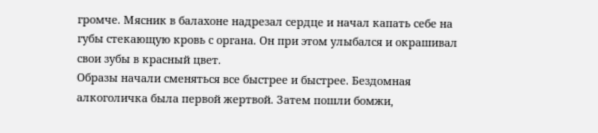громче. Мясник в балахоне надрезал сердце и начал капать себе на губы стекающую кровь с органа. Он при этом улыбался и окрашивал свои зубы в красный цвет.
Образы начали сменяться все быстрее и быстрее. Бездомная алкоголичка была первой жертвой. Затем пошли бомжи,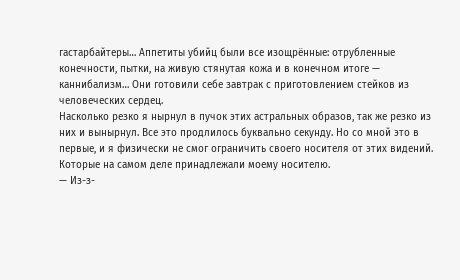гастарбайтеры… Аппетиты убийц были все изощрённые: отрубленные конечности, пытки, на живую стянутая кожа и в конечном итоге — каннибализм… Они готовили себе завтрак с приготовлением стейков из человеческих сердец.
Насколько резко я нырнул в пучок этих астральных образов, так же резко из них и вынырнул. Все это продлилось буквально секунду. Но со мной это в первые, и я физически не смог ограничить своего носителя от этих видений. Которые на самом деле принадлежали моему носителю.
— Из-з-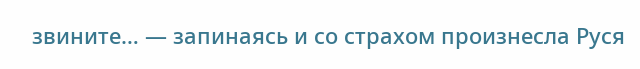звините… — запинаясь и со страхом произнесла Руся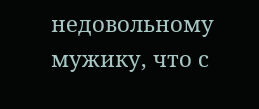недовольному мужику, что с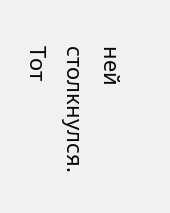ней столкнулся.
Тот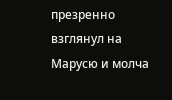презренно взглянул на Марусю и молча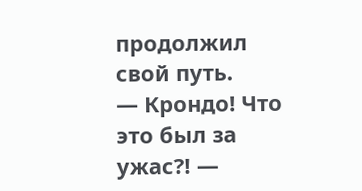продолжил свой путь.
— Крондо! Что это был за ужас⁈ —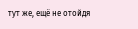тут же, ещё не отойдя